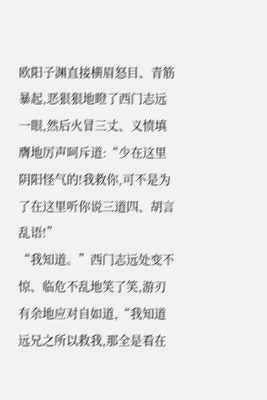欧阳子渊直接横眉怒目、青筋暴起,恶狠狠地瞪了西门志远一眼,然后火冒三丈、义愤填膺地厉声呵斥道:“少在这里阴阳怪气的!我救你,可不是为了在这里听你说三道四、胡言乱语!”
“我知道。”西门志远处变不惊、临危不乱地笑了笑,游刃有余地应对自如道,“我知道远兄之所以救我,那全是看在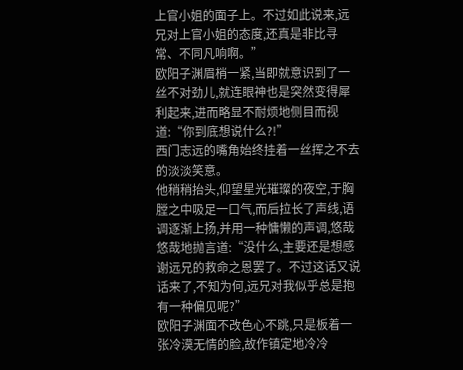上官小姐的面子上。不过如此说来,远兄对上官小姐的态度,还真是非比寻常、不同凡响啊。”
欧阳子渊眉梢一紧,当即就意识到了一丝不对劲儿,就连眼神也是突然变得犀利起来,进而略显不耐烦地侧目而视道:“你到底想说什么?!”
西门志远的嘴角始终挂着一丝挥之不去的淡淡笑意。
他稍稍抬头,仰望星光璀璨的夜空,于胸膛之中吸足一口气,而后拉长了声线,语调逐渐上扬,并用一种慵懒的声调,悠哉悠哉地抛言道:“没什么,主要还是想感谢远兄的救命之恩罢了。不过这话又说话来了,不知为何,远兄对我似乎总是抱有一种偏见呢?”
欧阳子渊面不改色心不跳,只是板着一张冷漠无情的脸,故作镇定地冷冷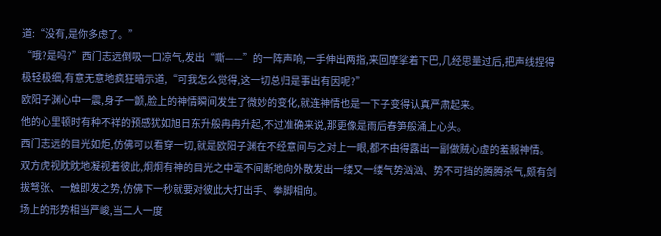道:“没有,是你多虑了。”
“哦?是吗?”西门志远倒吸一口凉气,发出“嘶——”的一阵声响,一手伸出两指,来回摩挲着下巴,几经思量过后,把声线捏得极轻极细,有意无意地疯狂暗示道,“可我怎么觉得,这一切总归是事出有因呢?”
欧阳子渊心中一震,身子一颤,脸上的神情瞬间发生了微妙的变化,就连神情也是一下子变得认真严肃起来。
他的心里顿时有种不祥的预感犹如旭日东升般冉冉升起,不过准确来说,那更像是雨后春笋般涌上心头。
西门志远的目光如炬,仿佛可以看穿一切,就是欧阳子渊在不经意间与之对上一眼,都不由得露出一副做贼心虚的羞赧神情。
双方虎视眈眈地凝视着彼此,炯炯有神的目光之中毫不间断地向外散发出一缕又一缕气势汹汹、势不可挡的腾腾杀气,颇有剑拔弩张、一触即发之势,仿佛下一秒就要对彼此大打出手、拳脚相向。
场上的形势相当严峻,当二人一度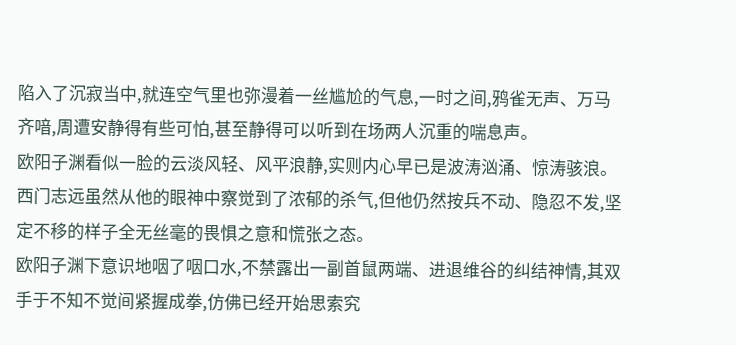陷入了沉寂当中,就连空气里也弥漫着一丝尴尬的气息,一时之间,鸦雀无声、万马齐喑,周遭安静得有些可怕,甚至静得可以听到在场两人沉重的喘息声。
欧阳子渊看似一脸的云淡风轻、风平浪静,实则内心早已是波涛汹涌、惊涛骇浪。
西门志远虽然从他的眼神中察觉到了浓郁的杀气,但他仍然按兵不动、隐忍不发,坚定不移的样子全无丝毫的畏惧之意和慌张之态。
欧阳子渊下意识地咽了咽口水,不禁露出一副首鼠两端、进退维谷的纠结神情,其双手于不知不觉间紧握成拳,仿佛已经开始思索究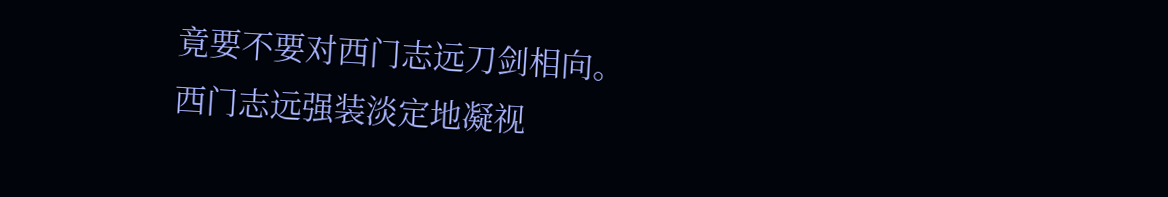竟要不要对西门志远刀剑相向。
西门志远强装淡定地凝视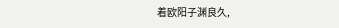着欧阳子渊良久,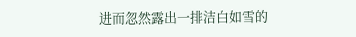进而忽然露出一排洁白如雪的